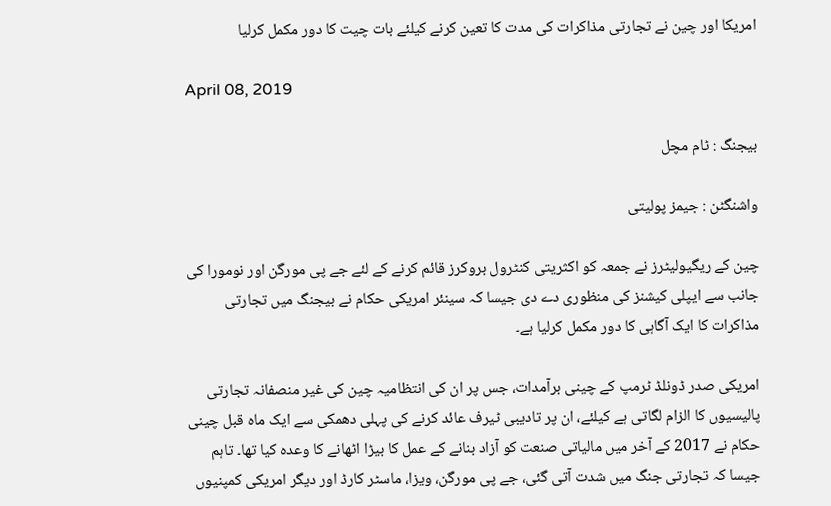امریکا اور چین نے تجارتی مذاکرات کی مدت کا تعین کرنے کیلئے بات چیت کا دور مکمل کرلیا

April 08, 2019

بیجنگ : ٹام مچل

واشنگٹن : جیمز پولیتی

چین کے ریگیولیٹرز نے جمعہ کو اکثریتی کنٹرول بروکرز قائم کرنے کے لئے جے پی مورگن اور نومورا کی جانب سے ایپلی کیشنز کی منظوری دے دی جیسا کہ سینئر امریکی حکام نے بیجنگ میں تجارتی مذاکرات کا ایک آگاہی کا دور مکمل کرلیا ہے۔

امریکی صدر ڈونلڈ ٹرمپ کے چینی برآمدات، جس پر ان کی انتظامیہ چین کی غیر منصفانہ تجارتی پالیسیوں کا الزام لگاتی ہے کیلئے، ان پر تادیبی ٹیرف عائد کرنے کی پہلی دھمکی سے ایک ماہ قبل چینی حکام نے 2017 کے آخر میں مالیاتی صنعت کو آزاد بنانے کے عمل کا بیڑا اٹھانے کا وعدہ کیا تھا۔ تاہم جیسا کہ تجارتی جنگ میں شدت آتی گئی، جے پی مورگن، ویزا، ماسٹر کارڈ اور دیگر امریکی کمپنیوں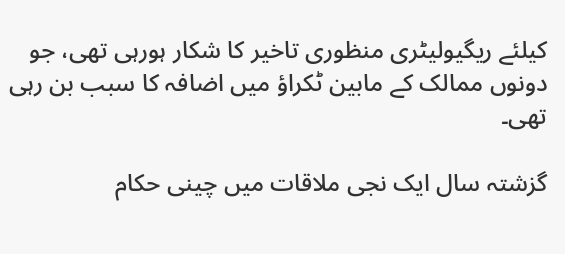کیلئے ریگیولیٹری منظوری تاخیر کا شکار ہورہی تھی، جو دونوں ممالک کے مابین ٹکراؤ میں اضافہ کا سبب بن رہی تھی۔

گزشتہ سال ایک نجی ملاقات میں چینی حکام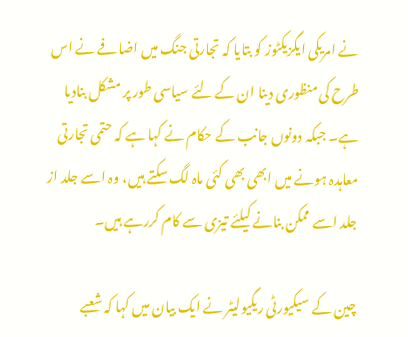نے امریکی ایگزیکٹوز کو بتایا کہ تجارتی جنگ میں اضافے نے اس طرح کی منظوری دینا ان کے لئے سیاسی طور پر مشکل بنادیا ہے۔ جبکہ دونوں جانب کے حکام نے کہا ہے کہ حتمی تجارتی معاہدہ ہونے میں ابھی بھی کئی ماہ لگ سکتے ہیں، وہ اسے جلد از جلد اسے ممکن بنانے کیلئے تیزی سے کام کررہے ہیں۔

چین کے سیکیورٹی ریگیولیٹر نے ایک بیان میں کہا کہ شعبے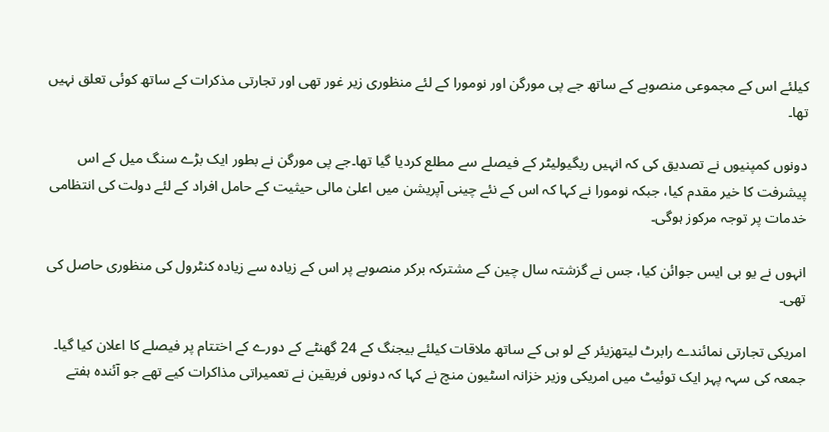کیلئے اس کے مجموعی منصوبے کے ساتھ جے پی مورگن اور نومورا کے لئے منظوری زیر غور تھی اور تجارتی مذکرات کے ساتھ کوئی تعلق نہیں تھا۔

دونوں کمپنیوں نے تصدیق کی کہ انہیں ریگیولیٹر کے فیصلے سے مطلع کردیا گیا تھا۔جے پی مورگن نے بطور ایک بڑے سنگ میل کے اس پیشرفت کا خیر مقدم کیا، جبکہ نومورا نے کہا کہ اس کے نئے چینی آپریشن میں اعلیٰ مالی حیثیت کے حامل افراد کے لئے دولت کی انتظامی خدمات پر توجہ مرکوز ہوگی۔

انہوں نے یو بی ایس جوائن کیا، جس نے گزشتہ سال چین کے مشترکہ برکر منصوبے پر اس کے زیادہ سے زیادہ کنٹرول کی منظوری حاصل کی تھی۔

امریکی تجارتی نمائندے رابرٹ لیتھزیئر کے لو ہی کے ساتھ ملاقات کیلئے بیجنگ کے 24 گھنٹے کے دورے کے اختتام پر فیصلے کا اعلان کیا گیا۔ جمعہ کی سہہ پہر ایک توئیٹ میں امریکی وزیر خزانہ اسٹیون منچ نے کہا کہ دونوں فریقین نے تعمیراتی مذاکرات کیے تھے جو آئندہ ہفتے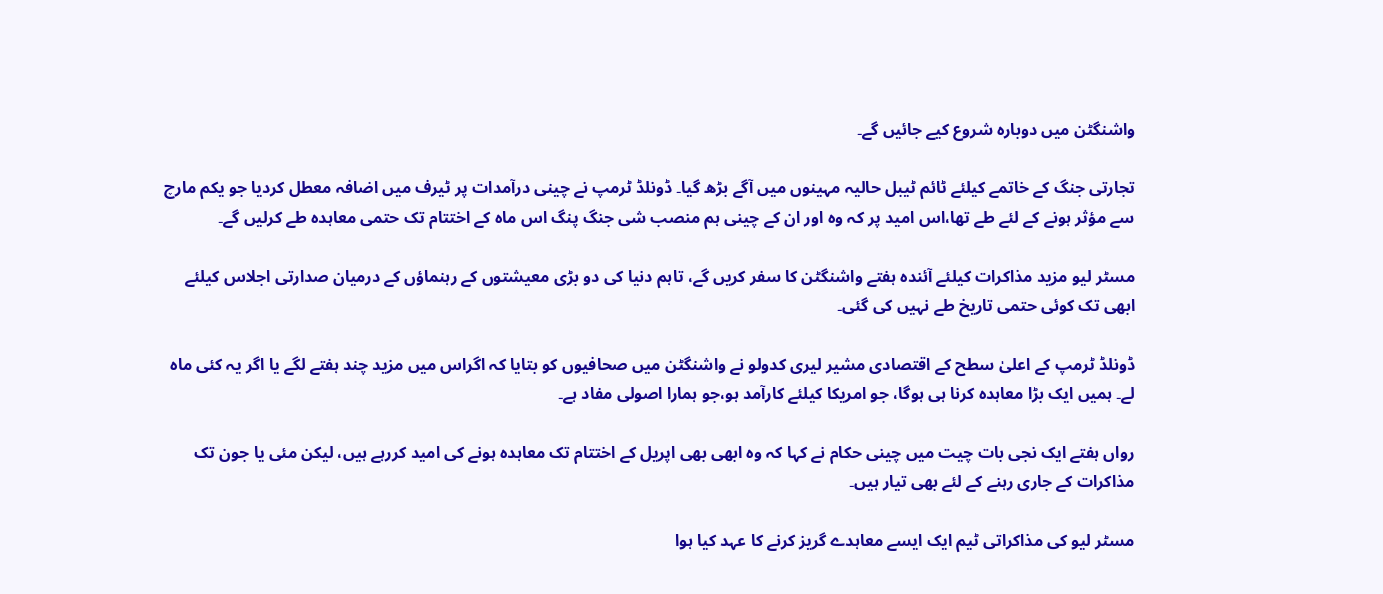واشنگٹن میں دوبارہ شروع کیے جائیں گے۔

تجارتی جنگ کے خاتمے کیلئے ٹائم ٹیبل حالیہ مہینوں میں آگے بڑھ گیا۔ ڈونلڈ ٹرمپ نے چینی درآمدات پر ٹیرف میں اضافہ معطل کردیا جو یکم مارچ سے مؤثر ہونے کے لئے طے تھا،اس امید پر کہ وہ اور ان کے چینی ہم منصب شی جنگ پنگ اس ماہ کے اختتام تک حتمی معاہدہ طے کرلیں گے۔

مسٹر لیو مزید مذاکرات کیلئے آئندہ ہفتے واشنگٹن کا سفر کریں گے، تاہم دنیا کی دو بڑی معیشتوں کے رہنماؤں کے درمیان صدارتی اجلاس کیلئے ابھی تک کوئی حتمی تاریخ طے نہیں کی گئی۔

ڈونلڈ ٹرمپ کے اعلیٰ سطح کے اقتصادی مشیر لیری کدولو نے واشنگٹن میں صحافیوں کو بتایا کہ اگراس میں مزید چند ہفتے لگے یا اگر یہ کئی ماہ لے۔ ہمیں ایک بڑا معاہدہ کرنا ہی ہوگا، جو امریکا کیلئے کارآمد ہو،جو ہمارا اصولی مفاد ہے۔

رواں ہفتے ایک نجی بات چیت میں چینی حکام نے کہا کہ وہ ابھی بھی اپریل کے اختتام تک معاہدہ ہونے کی امید کررہے ہیں، لیکن مئی یا جون تک مذاکرات کے جاری رہنے کے لئے بھی تیار ہیں۔

مسٹر لیو کی مذاکراتی ٹیم ایک ایسے معاہدے گریز کرنے کا عہد کیا ہوا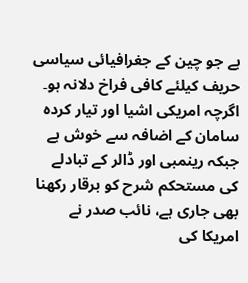ہے جو چین کے جغرافیائی سیاسی حریف کیلئے کافی فراخ دلانہ ہو۔ اگرچہ امریکی اشیا اور تیار کردہ سامان کے اضافہ سے خوش ہے جبکہ رینمبی اور ڈالر کے تبادلے کی مستحکم شرح کو برقار رکھنا بھی جاری ہے، نائب صدر نے امریکا کی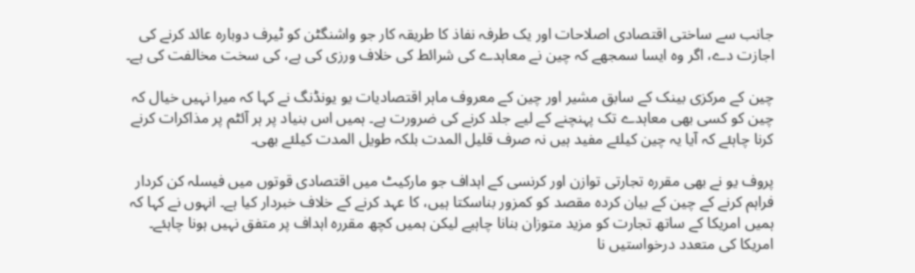جانب سے ساختی اقتصادی اصلاحات اور یک طرفہ نفاذ کا طریقہ کار جو واشنگٹن کو ٹیرف دوبارہ عائد کرنے کی اجازت دے، اگر وہ ایسا سمجھے کہ چین نے معاہدے کی شرائط کی خلاف ورزی کی ہے، کی سخت مخالفت کی ہے۔

چین کے مرکزی بینک کے سابق مشیر اور چین کے معروف ماہر اقتصادیات یو یونڈنگ نے کہا کہ میرا نہیں خیال کہ چین کو کسی بھی معاہدے تک پہنچنے کے لیے جلد کرنے کی ضرورت ہے۔ ہمیں اس بنیاد پر ہر آئٹم پر مذاکرات کرنے کرنا چاہئے کہ آیا یہ چین کیلئے مفید ہیں نہ صرف قلیل المدت بلکہ طویل المدت کیلئے بھی۔

پروف یو نے بھی مقررہ تجارتی توازن اور کرنسی کے اہداف جو مارکیٹ میں اقتصادی قوتوں میں فیسلہ کن کردار فراہم کرنے کے چین کے بیان کردہ مقصد کو کمزور بناسکتا ہیں، کا عہد کرنے کے خلاف خبردار کیا ہے۔ انہوں نے کہا کہ ہمیں امریکا کے ساتھ تجارت کو مزید متوزان بنانا چاہیے لیکن ہمیں کچھ مقررہ اہداف پر متفق نہیں ہونا چاہئے۔ امریکا کی متعدد درخواستیں نا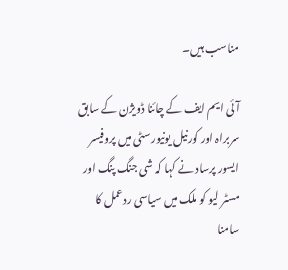مناسب ہیں۔

آئی ایم ایف کے چائنا ڈویژن کے سابق سربراہ اور کورنیل یونیورسٹی میں پروفیسر ایسور پرساد نے کہا کہ شی جنگ پنگ اور مسٹر لیو کو ملک میں سیاسی ردعمل کا سامنا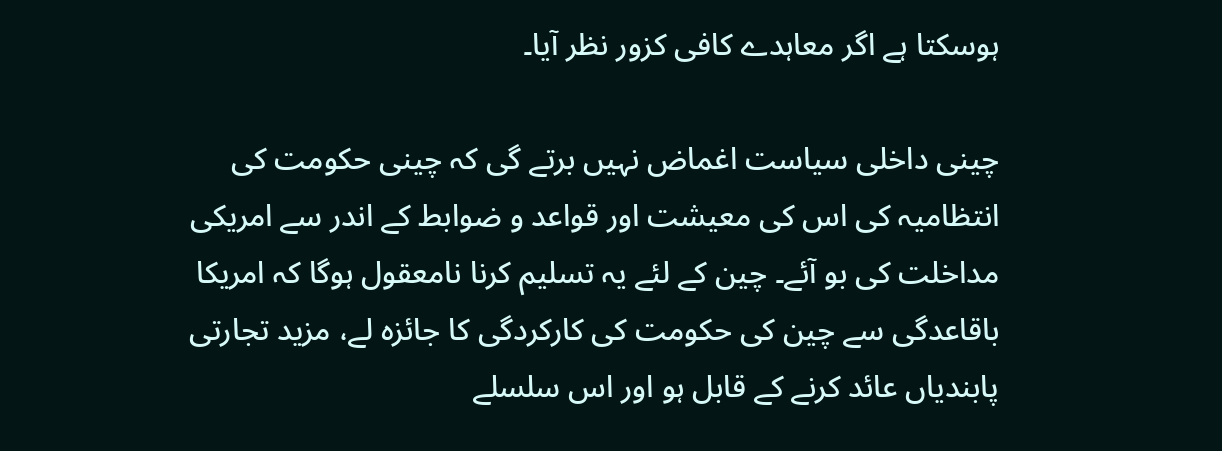ہوسکتا ہے اگر معاہدے کافی کزور نظر آیا۔

چینی داخلی سیاست اغماض نہیں برتے گی کہ چینی حکومت کی انتظامیہ کی اس کی معیشت اور قواعد و ضوابط کے اندر سے امریکی مداخلت کی بو آئے۔ چین کے لئے یہ تسلیم کرنا نامعقول ہوگا کہ امریکا باقاعدگی سے چین کی حکومت کی کارکردگی کا جائزہ لے، مزید تجارتی پابندیاں عائد کرنے کے قابل ہو اور اس سلسلے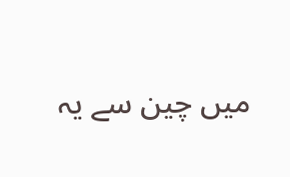میں چین سے یہ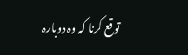توقع کرنا کہ وہ دوبارہ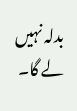بدلہ نہیں لے گا۔